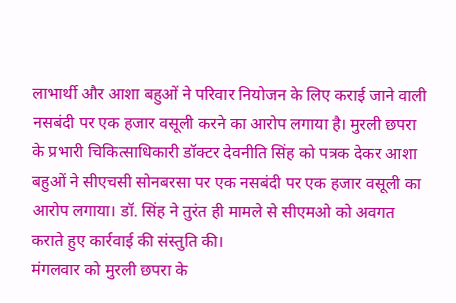लाभार्थी और आशा बहुओं ने परिवार नियोजन के लिए कराई जाने वाली नसबंदी पर एक हजार वसूली करने का आरोप लगाया है। मुरली छपरा के प्रभारी चिकित्साधिकारी डॉक्टर देवनीति सिंह को पत्रक देकर आशा बहुओं ने सीएचसी सोनबरसा पर एक नसबंदी पर एक हजार वसूली का आरोप लगाया। डॉ. सिंह ने तुरंत ही मामले से सीएमओ को अवगत कराते हुए कार्रवाई की संस्तुति की।
मंगलवार को मुरली छपरा के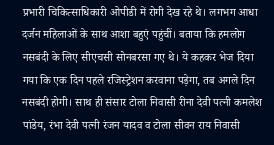प्रभारी चिकित्साधिकारी ओपीडी में रोगी देख रहे थे। लगभग आधा दर्जन महिलाओं के साथ आशा बहुएं पहुंचीं। बताया कि हमलोग नसबंदी के लिए सीएचसी सोनबरसा गए थे। ये कहकर भेज दिया गया कि एक दिन पहले रजिस्ट्रेशन करवाना पड़ेगा, तब अगले दिन नसबंदी होगी। साथ ही संसार टोला निवासी रीना देवी पत्नी कमलेश पांडेय, रंभा देवी पत्नी रंजन यादव व टोला सीवन राय निवासी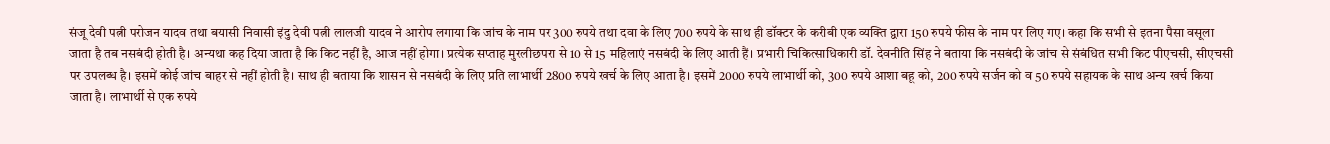संजू देवी पत्नी परोजन यादव तथा बयासी निवासी इंदु देवी पत्नी लालजी यादव ने आरोप लगाया कि जांच के नाम पर 300 रुपये तथा दवा के लिए 700 रुपये के साथ ही डॉक्टर के करीबी एक व्यक्ति द्वारा 150 रुपये फीस के नाम पर लिए गए। कहा कि सभी से इतना पैसा वसूला जाता है तब नसबंदी होती है। अन्यथा कह दिया जाता है कि किट नहीं है, आज नहीं होगा। प्रत्येक सप्ताह मुरलीछपरा से 10 से 15 महिलाएं नसबंदी के लिए आती हैं। प्रभारी चिकित्साधिकारी डॉ. देवनीति सिंह ने बताया कि नसबंदी के जांच से संबंधित सभी किट पीएचसी, सीएचसी पर उपलब्ध है। इसमें कोई जांच बाहर से नहीं होती है। साथ ही बताया कि शासन से नसबंदी के लिए प्रति लाभार्थी 2800 रुपये खर्च के लिए आता है। इसमें 2000 रुपये लाभार्थी को, 300 रुपये आशा बहू को, 200 रुपये सर्जन को व 50 रुपये सहायक के साथ अन्य खर्च किया जाता है। लाभार्थी से एक रुपये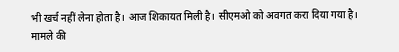भी खर्च नहीं लेना होता है। आज शिकायत मिली है। सीएमओ को अवगत करा दिया गया है। मामले की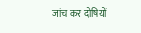जांच कर दोषियों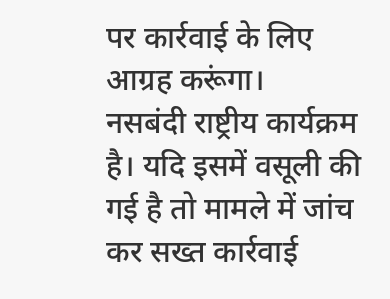पर कार्रवाई के लिए आग्रह करूंगा।
नसबंदी राष्ट्रीय कार्यक्रम है। यदि इसमें वसूली की गई है तो मामले में जांच कर सख्त कार्रवाई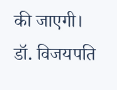की जाएगी।
डॉ. विजयपति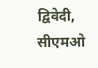द्विवेदी, सीएमओ